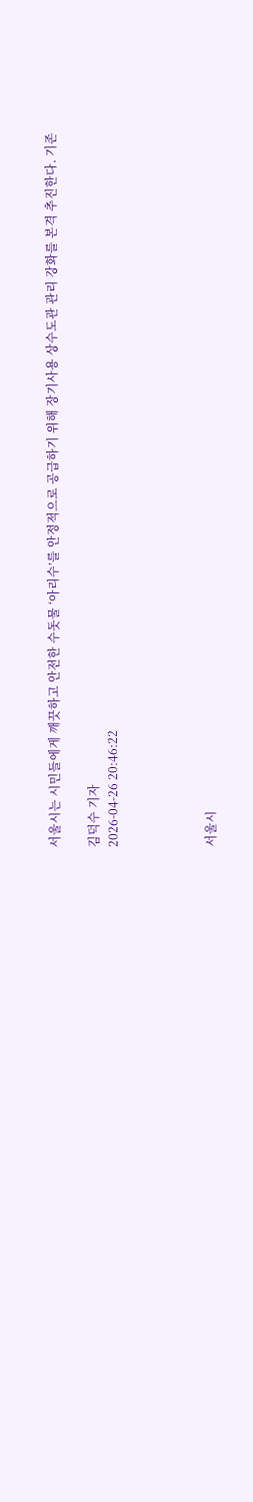서울시는 시민들에게 깨끗하고 안전한 수돗물 ‘아리수’를 안정적으로 공급하기 위해 장기사용 상수도관 관리 강화를 본격 추진한다. 기존

김덕수 기자
2026-04-26 20:46:22




서울시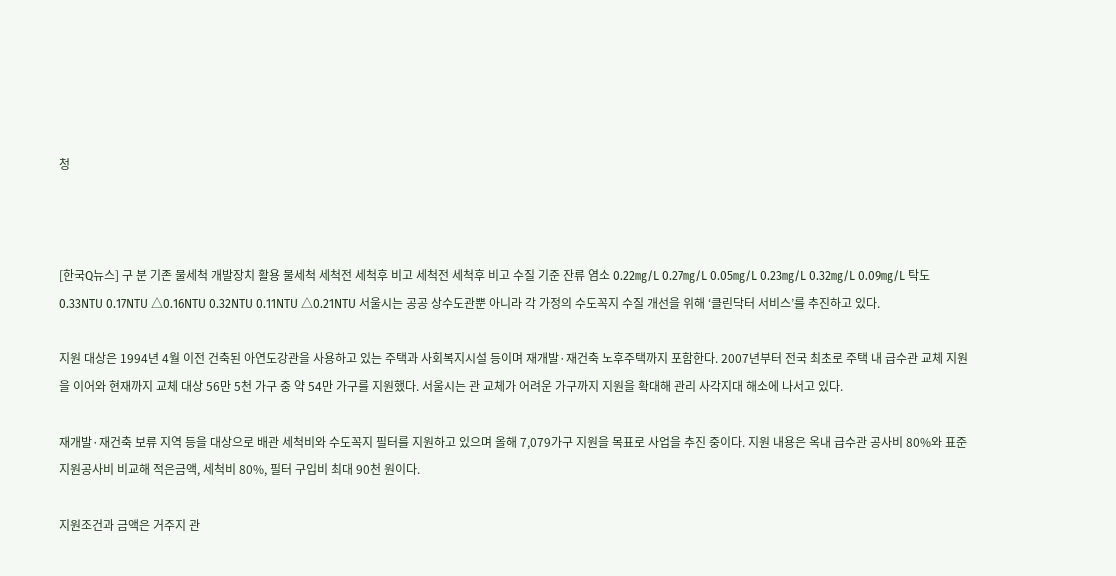청



[한국Q뉴스] 구 분 기존 물세척 개발장치 활용 물세척 세척전 세척후 비고 세척전 세척후 비고 수질 기준 잔류 염소 0.22㎎/L 0.27㎎/L 0.05㎎/L 0.23㎎/L 0.32㎎/L 0.09㎎/L 탁도 0.33NTU 0.17NTU △0.16NTU 0.32NTU 0.11NTU △0.21NTU 서울시는 공공 상수도관뿐 아니라 각 가정의 수도꼭지 수질 개선을 위해 ‘클린닥터 서비스’를 추진하고 있다.

지원 대상은 1994년 4월 이전 건축된 아연도강관을 사용하고 있는 주택과 사회복지시설 등이며 재개발·재건축 노후주택까지 포함한다. 2007년부터 전국 최초로 주택 내 급수관 교체 지원을 이어와 현재까지 교체 대상 56만 5천 가구 중 약 54만 가구를 지원했다. 서울시는 관 교체가 어려운 가구까지 지원을 확대해 관리 사각지대 해소에 나서고 있다.

재개발·재건축 보류 지역 등을 대상으로 배관 세척비와 수도꼭지 필터를 지원하고 있으며 올해 7,079가구 지원을 목표로 사업을 추진 중이다. 지원 내용은 옥내 급수관 공사비 80%와 표준지원공사비 비교해 적은금액, 세척비 80%, 필터 구입비 최대 90천 원이다.

지원조건과 금액은 거주지 관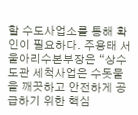할 수도사업소를 통해 확인이 필요하다. 주용태 서울아리수본부장은 “상수도관 세척사업은 수돗물을 깨끗하고 안전하게 공급하기 위한 핵심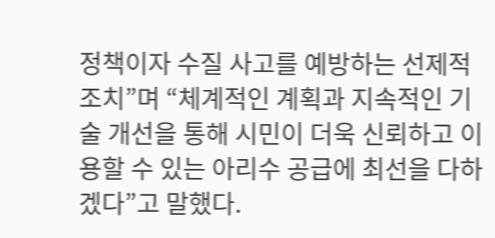정책이자 수질 사고를 예방하는 선제적 조치”며 “체계적인 계획과 지속적인 기술 개선을 통해 시민이 더욱 신뢰하고 이용할 수 있는 아리수 공급에 최선을 다하겠다”고 말했다.